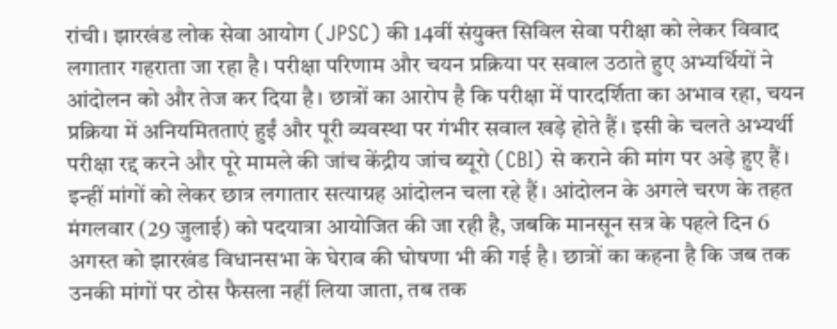रांची। झारखंड लोक सेवा आयोग (JPSC) की 14वीं संयुक्त सिविल सेवा परीक्षा को लेकर विवाद लगातार गहराता जा रहा है। परीक्षा परिणाम और चयन प्रक्रिया पर सवाल उठाते हुए अभ्यर्थियों ने आंदोलन को और तेज कर दिया है। छात्रों का आरोप है कि परीक्षा में पारदर्शिता का अभाव रहा, चयन प्रक्रिया में अनियमितताएं हुईं और पूरी व्यवस्था पर गंभीर सवाल खड़े होते हैं। इसी के चलते अभ्यर्थी परीक्षा रद्द करने और पूरे मामले की जांच केंद्रीय जांच ब्यूरो (CBI) से कराने की मांग पर अड़े हुए हैं।
इन्हीं मांगों को लेकर छात्र लगातार सत्याग्रह आंदोलन चला रहे हैं। आंदोलन के अगले चरण के तहत मंगलवार (29 जुलाई) को पदयात्रा आयोजित की जा रही है, जबकि मानसून सत्र के पहले दिन 6 अगस्त को झारखंड विधानसभा के घेराव की घोषणा भी की गई है। छात्रों का कहना है कि जब तक उनकी मांगों पर ठोस फैसला नहीं लिया जाता, तब तक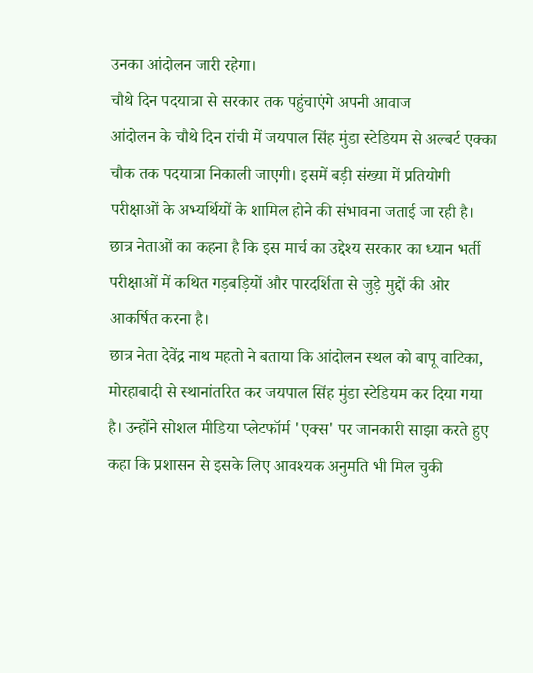उनका आंदोलन जारी रहेगा।
चौथे दिन पदयात्रा से सरकार तक पहुंचाएंगे अपनी आवाज
आंदोलन के चौथे दिन रांची में जयपाल सिंह मुंडा स्टेडियम से अल्बर्ट एक्का चौक तक पदयात्रा निकाली जाएगी। इसमें बड़ी संख्या में प्रतियोगी परीक्षाओं के अभ्यर्थियों के शामिल होने की संभावना जताई जा रही है। छात्र नेताओं का कहना है कि इस मार्च का उद्देश्य सरकार का ध्यान भर्ती परीक्षाओं में कथित गड़बड़ियों और पारदर्शिता से जुड़े मुद्दों की ओर आकर्षित करना है।
छात्र नेता देवेंद्र नाथ महतो ने बताया कि आंदोलन स्थल को बापू वाटिका, मोरहाबादी से स्थानांतरित कर जयपाल सिंह मुंडा स्टेडियम कर दिया गया है। उन्होंने सोशल मीडिया प्लेटफॉर्म 'एक्स' पर जानकारी साझा करते हुए कहा कि प्रशासन से इसके लिए आवश्यक अनुमति भी मिल चुकी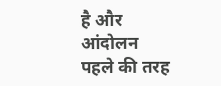है और आंदोलन पहले की तरह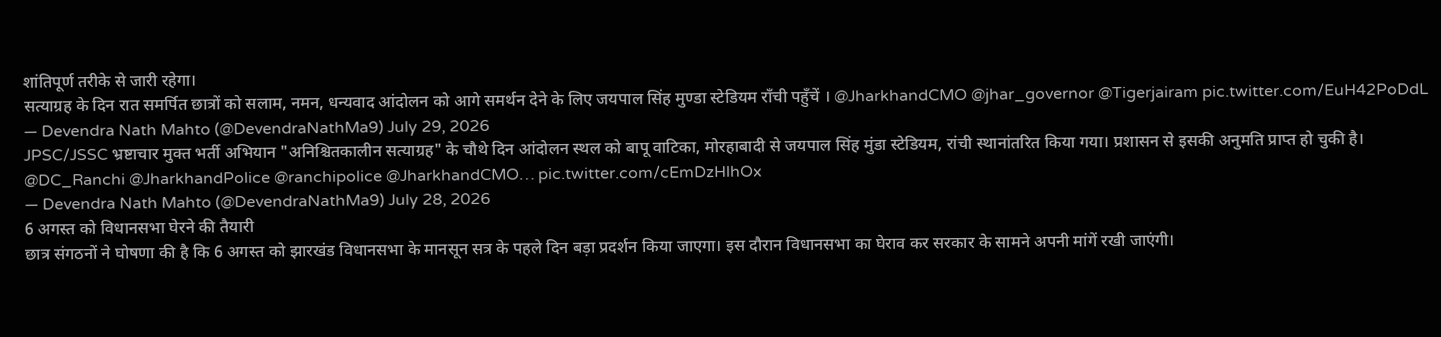शांतिपूर्ण तरीके से जारी रहेगा।
सत्याग्रह के दिन रात समर्पित छात्रों को सलाम, नमन, धन्यवाद आंदोलन को आगे समर्थन देने के लिए जयपाल सिंह मुण्डा स्टेडियम राँची पहुँचें । @JharkhandCMO @jhar_governor @Tigerjairam pic.twitter.com/EuH42PoDdL
— Devendra Nath Mahto (@DevendraNathMa9) July 29, 2026
JPSC/JSSC भ्रष्टाचार मुक्त भर्ती अभियान "अनिश्चितकालीन सत्याग्रह" के चौथे दिन आंदोलन स्थल को बापू वाटिका, मोरहाबादी से जयपाल सिंह मुंडा स्टेडियम, रांची स्थानांतरित किया गया। प्रशासन से इसकी अनुमति प्राप्त हो चुकी है। @DC_Ranchi @JharkhandPolice @ranchipolice @JharkhandCMO… pic.twitter.com/cEmDzHlhOx
— Devendra Nath Mahto (@DevendraNathMa9) July 28, 2026
6 अगस्त को विधानसभा घेरने की तैयारी
छात्र संगठनों ने घोषणा की है कि 6 अगस्त को झारखंड विधानसभा के मानसून सत्र के पहले दिन बड़ा प्रदर्शन किया जाएगा। इस दौरान विधानसभा का घेराव कर सरकार के सामने अपनी मांगें रखी जाएंगी।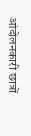आंदोलनकारी छात्रों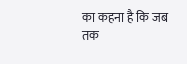का कहना है कि जब तक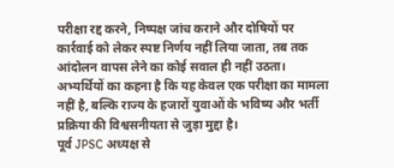परीक्षा रद्द करने, निष्पक्ष जांच कराने और दोषियों पर कार्रवाई को लेकर स्पष्ट निर्णय नहीं लिया जाता, तब तक आंदोलन वापस लेने का कोई सवाल ही नहीं उठता।
अभ्यर्थियों का कहना है कि यह केवल एक परीक्षा का मामला नहीं है, बल्कि राज्य के हजारों युवाओं के भविष्य और भर्ती प्रक्रिया की विश्वसनीयता से जुड़ा मुद्दा है।
पूर्व JPSC अध्यक्ष से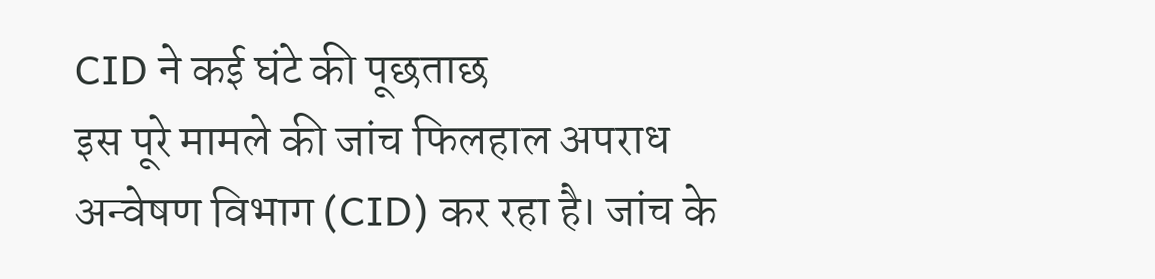CID ने कई घंटे की पूछताछ
इस पूरे मामले की जांच फिलहाल अपराध अन्वेषण विभाग (CID) कर रहा है। जांच के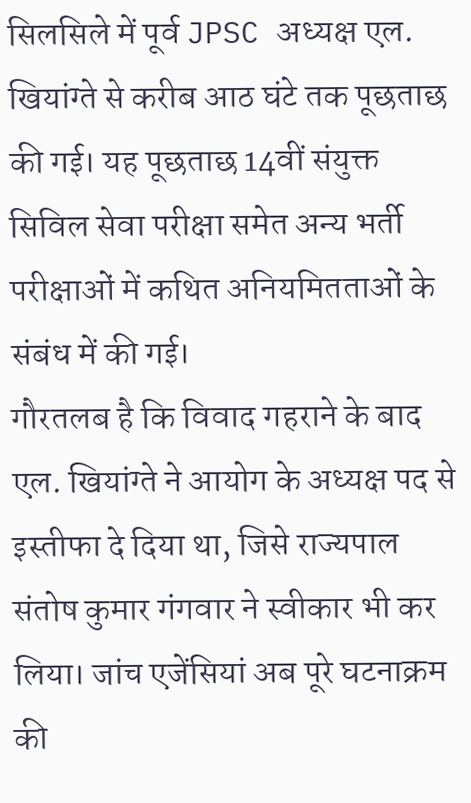सिलसिले में पूर्व JPSC अध्यक्ष एल. खियांग्ते से करीब आठ घंटे तक पूछताछ की गई। यह पूछताछ 14वीं संयुक्त सिविल सेवा परीक्षा समेत अन्य भर्ती परीक्षाओं में कथित अनियमितताओं के संबंध में की गई।
गौरतलब है कि विवाद गहराने के बाद एल. खियांग्ते ने आयोग के अध्यक्ष पद से इस्तीफा दे दिया था, जिसे राज्यपाल संतोष कुमार गंगवार ने स्वीकार भी कर लिया। जांच एजेंसियां अब पूरे घटनाक्रम की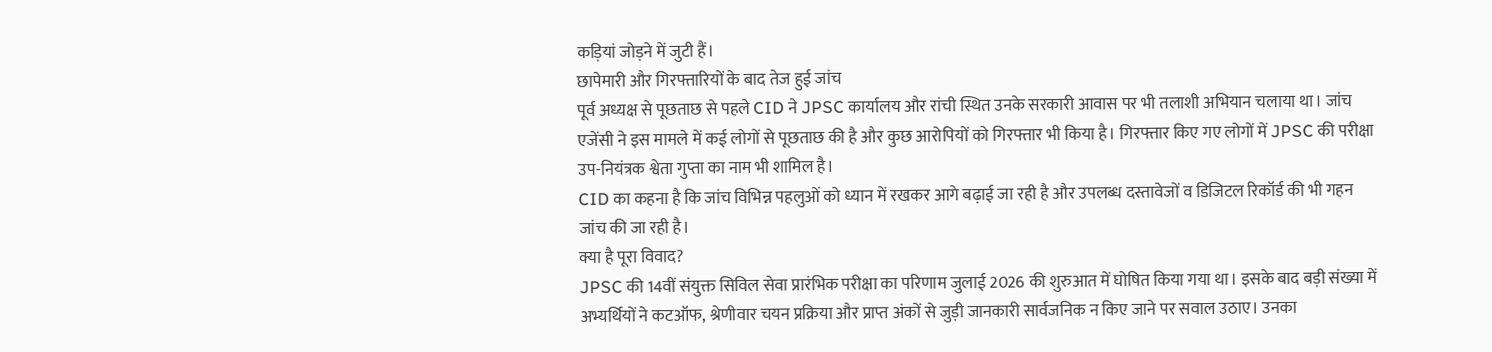कड़ियां जोड़ने में जुटी हैं।
छापेमारी और गिरफ्तारियों के बाद तेज हुई जांच
पूर्व अध्यक्ष से पूछताछ से पहले CID ने JPSC कार्यालय और रांची स्थित उनके सरकारी आवास पर भी तलाशी अभियान चलाया था। जांच एजेंसी ने इस मामले में कई लोगों से पूछताछ की है और कुछ आरोपियों को गिरफ्तार भी किया है। गिरफ्तार किए गए लोगों में JPSC की परीक्षा उप-नियंत्रक श्वेता गुप्ता का नाम भी शामिल है।
CID का कहना है कि जांच विभिन्न पहलुओं को ध्यान में रखकर आगे बढ़ाई जा रही है और उपलब्ध दस्तावेजों व डिजिटल रिकॉर्ड की भी गहन जांच की जा रही है।
क्या है पूरा विवाद?
JPSC की 14वीं संयुक्त सिविल सेवा प्रारंभिक परीक्षा का परिणाम जुलाई 2026 की शुरुआत में घोषित किया गया था। इसके बाद बड़ी संख्या में अभ्यर्थियों ने कटऑफ, श्रेणीवार चयन प्रक्रिया और प्राप्त अंकों से जुड़ी जानकारी सार्वजनिक न किए जाने पर सवाल उठाए। उनका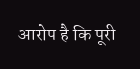आरोप है कि पूरी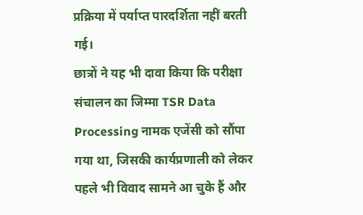प्रक्रिया में पर्याप्त पारदर्शिता नहीं बरती गई।
छात्रों ने यह भी दावा किया कि परीक्षा संचालन का जिम्मा TSR Data Processing नामक एजेंसी को सौंपा गया था, जिसकी कार्यप्रणाली को लेकर पहले भी विवाद सामने आ चुके हैं और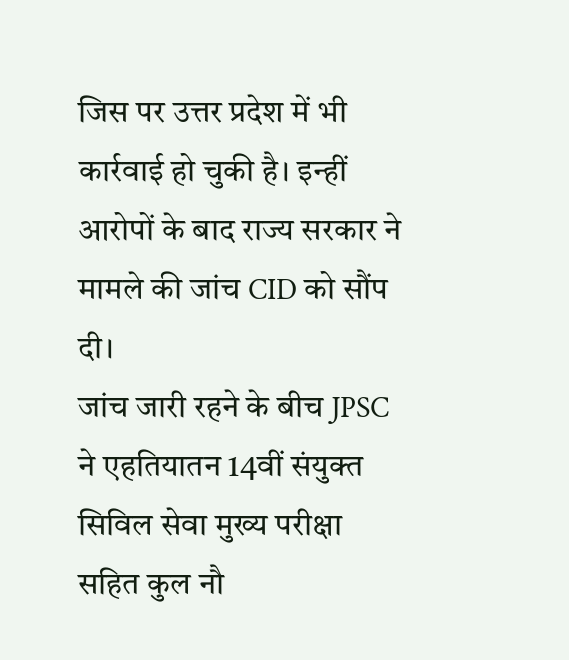जिस पर उत्तर प्रदेश में भी कार्रवाई हो चुकी है। इन्हीं आरोपों के बाद राज्य सरकार ने मामले की जांच CID को सौंप दी।
जांच जारी रहने के बीच JPSC ने एहतियातन 14वीं संयुक्त सिविल सेवा मुख्य परीक्षा सहित कुल नौ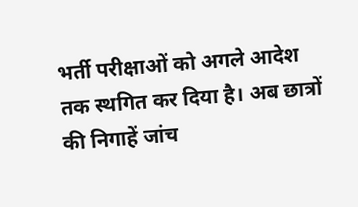भर्ती परीक्षाओं को अगले आदेश तक स्थगित कर दिया है। अब छात्रों की निगाहें जांच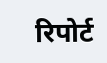रिपोर्ट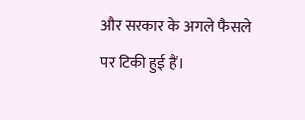और सरकार के अगले फैसले पर टिकी हुई हैं।